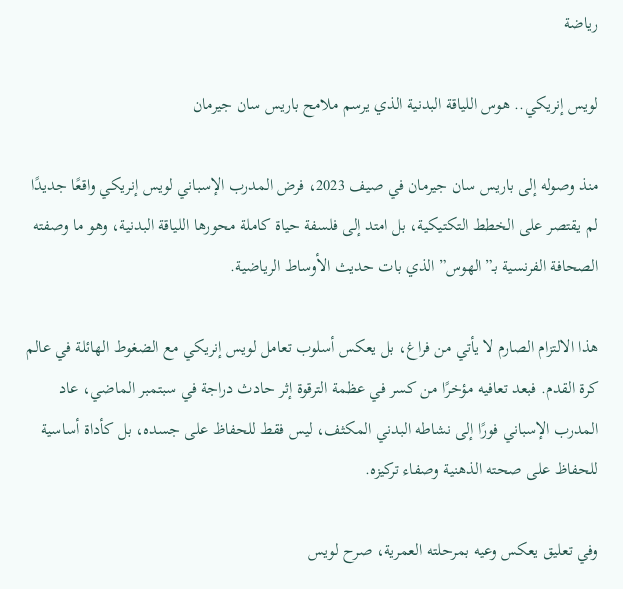رياضة

لويس إنريكي.. هوس اللياقة البدنية الذي يرسم ملامح باريس سان جيرمان

منذ وصوله إلى باريس سان جيرمان في صيف 2023، فرض المدرب الإسباني لويس إنريكي واقعًا جديدًا لم يقتصر على الخطط التكتيكية، بل امتد إلى فلسفة حياة كاملة محورها اللياقة البدنية، وهو ما وصفته الصحافة الفرنسية بـ”الهوس” الذي بات حديث الأوساط الرياضية.

هذا الالتزام الصارم لا يأتي من فراغ، بل يعكس أسلوب تعامل لويس إنريكي مع الضغوط الهائلة في عالم كرة القدم. فبعد تعافيه مؤخرًا من كسر في عظمة الترقوة إثر حادث دراجة في سبتمبر الماضي، عاد المدرب الإسباني فورًا إلى نشاطه البدني المكثف، ليس فقط للحفاظ على جسده، بل كأداة أساسية للحفاظ على صحته الذهنية وصفاء تركيزه.

وفي تعليق يعكس وعيه بمرحلته العمرية، صرح لويس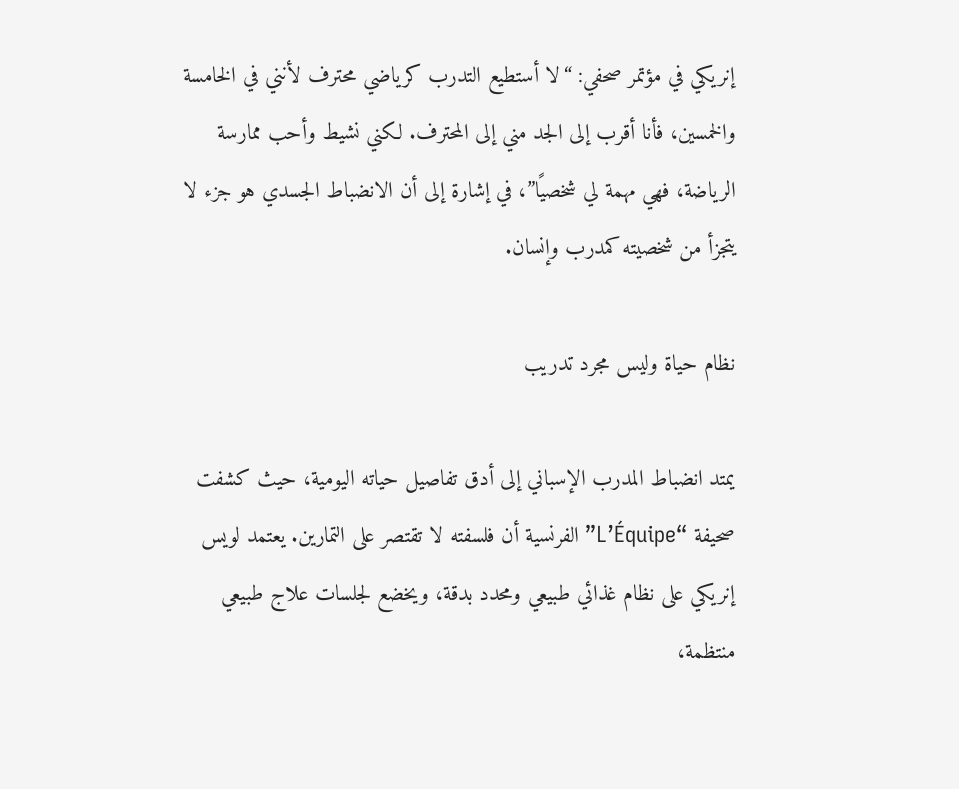إنريكي في مؤتمر صحفي: “لا أستطيع التدرب كرياضي محترف لأنني في الخامسة والخمسين، فأنا أقرب إلى الجد مني إلى المحترف. لكني نشيط وأحب ممارسة الرياضة، فهي مهمة لي شخصيًا”، في إشارة إلى أن الانضباط الجسدي هو جزء لا يتجزأ من شخصيته كمدرب وإنسان.

نظام حياة وليس مجرد تدريب

يمتد انضباط المدرب الإسباني إلى أدق تفاصيل حياته اليومية، حيث كشفت صحيفة “L’Équipe” الفرنسية أن فلسفته لا تقتصر على التمارين. يعتمد لويس إنريكي على نظام غذائي طبيعي ومحدد بدقة، ويخضع لجلسات علاج طبيعي منتظمة،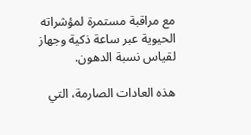مع مراقبة مستمرة لمؤشراته الحيوية عبر ساعة ذكية وجهاز لقياس نسبة الدهون.

هذه العادات الصارمة، التي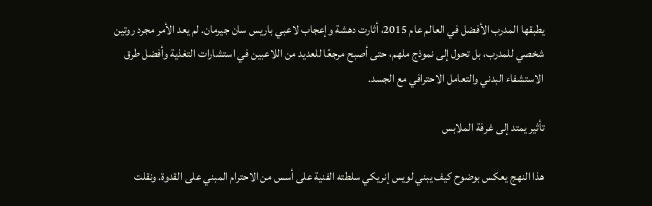يطبقها المدرب الأفضل في العالم عام 2015، أثارت دهشة وإعجاب لاعبي باريس سان جيرمان. لم يعد الأمر مجرد روتين شخصي للمدرب، بل تحول إلى نموذج ملهم، حتى أصبح مرجعًا للعديد من اللاعبين في استشارات التغذية وأفضل طرق الاستشفاء البدني والتعامل الاحترافي مع الجسد.

تأثير يمتد إلى غرفة الملابس

هذا النهج يعكس بوضوح كيف يبني لويس إنريكي سلطته الفنية على أسس من الاحترام المبني على القدوة. ونقلت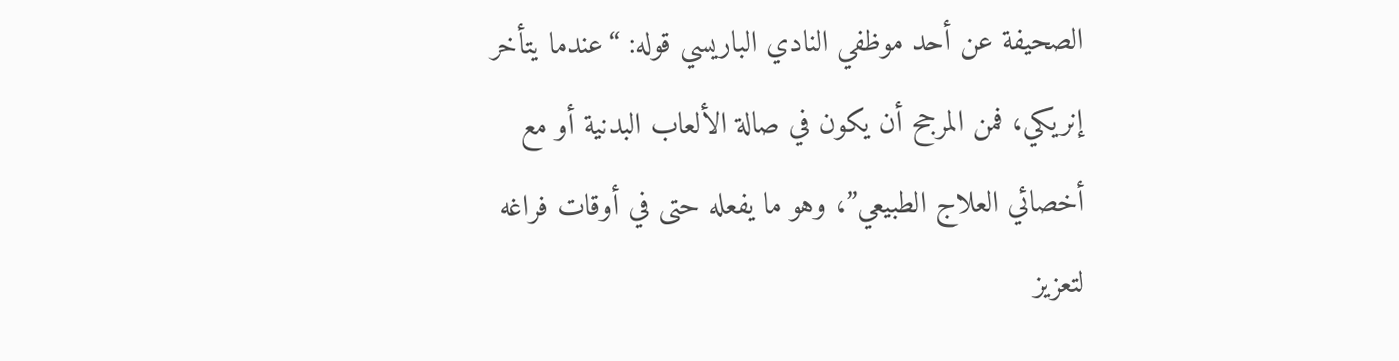الصحيفة عن أحد موظفي النادي الباريسي قوله: “عندما يتأخر إنريكي، فمن المرجح أن يكون في صالة الألعاب البدنية أو مع أخصائي العلاج الطبيعي”، وهو ما يفعله حتى في أوقات فراغه لتعزيز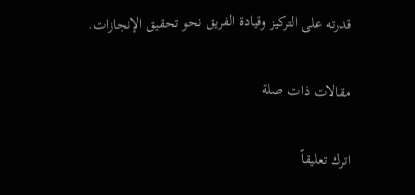قدرته على التركيز وقيادة الفريق نحو تحقيق الإنجازات.

مقالات ذات صلة

اترك تعليقاً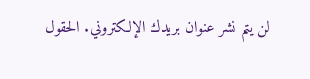لن يتم نشر عنوان بريدك الإلكتروني. الحقول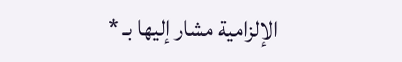الإلزامية مشار إليها بـ *